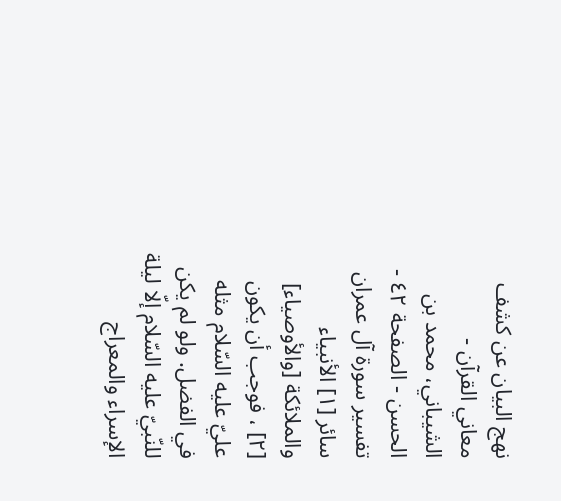نهج البيان عن كشف معاني القرآن - الشيباني، محمد بن الحسن - الصفحة ٤٢ - تفسير سورة آل عمران
سائر [١] الأنبياء والملائكة [والأوصياء] [٢] ، فوجب أن يكون عليّ عليه السّلام مثله في الفضل. ولو لم يكن للنّبيّ عليه السّلام إلّا ليلة الإسراء والمعراج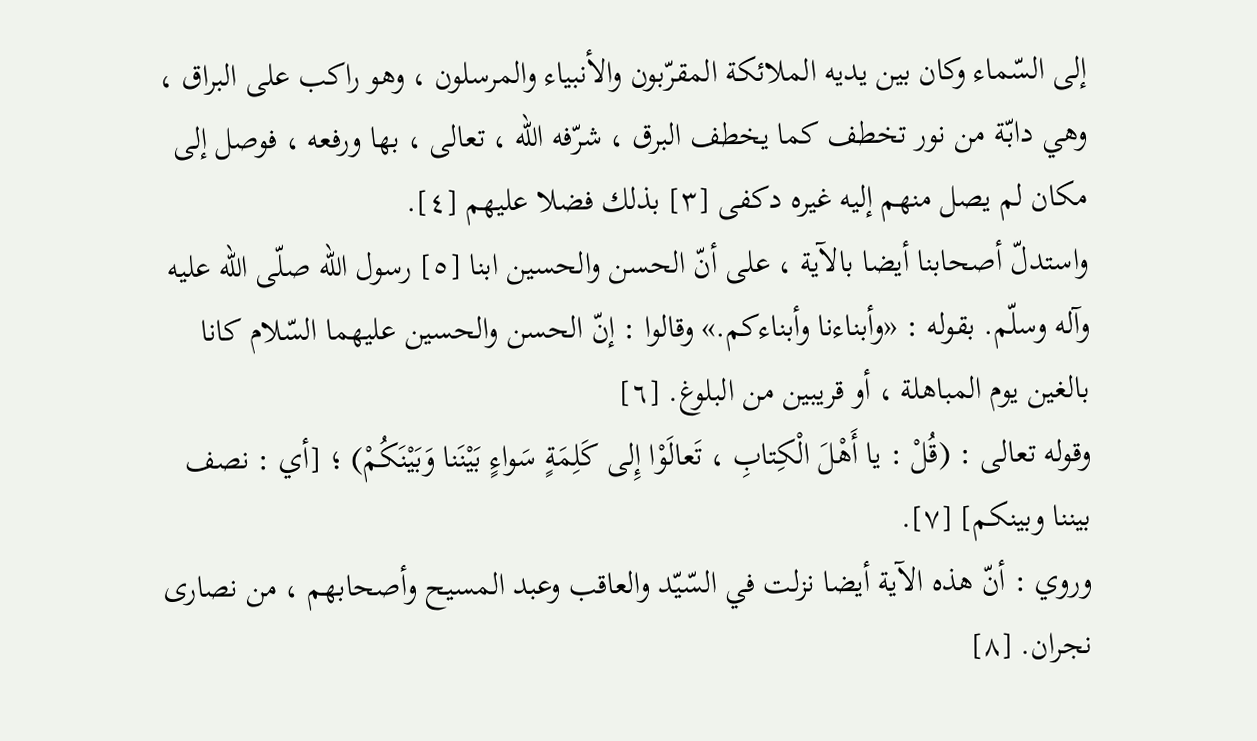إلى السّماء وكان بين يديه الملائكة المقرّبون والأنبياء والمرسلون ، وهو راكب على البراق ، وهي دابّة من نور تخطف كما يخطف البرق ، شرّفه الله ، تعالى ، بها ورفعه ، فوصل إلى مكان لم يصل منهم إليه غيره دكفى [٣] بذلك فضلا عليهم [٤].
واستدلّ أصحابنا أيضا بالآية ، على أنّ الحسن والحسين ابنا [٥] رسول الله صلّى الله عليه وآله وسلّم. بقوله : «وأبناءنا وأبناءكم.» وقالوا : إنّ الحسن والحسين عليهما السّلام كانا بالغين يوم المباهلة ، أو قريبين من البلوغ. [٦]
وقوله تعالى : (قُلْ : يا أَهْلَ الْكِتابِ ، تَعالَوْا إِلى كَلِمَةٍ سَواءٍ بَيْنَنا وَبَيْنَكُمْ) ؛ [أي : نصف بيننا وبينكم] [٧].
وروي : أنّ هذه الآية أيضا نزلت في السّيّد والعاقب وعبد المسيح وأصحابهم ، من نصارى نجران. [٨]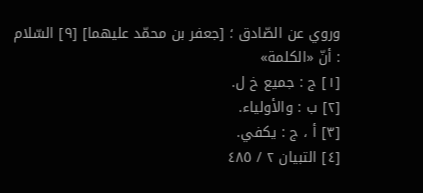وروي عن الصّادق ؛ [جعفر بن محمّد عليهما] [٩] السّلام : أنّ «الكلمة»
[١] ج : جميع خ ل.
[٢] ب : والأولياء.
[٣] أ ، ج : يكفي.
[٤] التبيان ٢ / ٤٨٥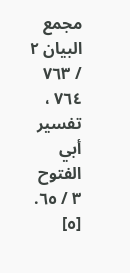مجمع البيان ٢ / ٧٦٣ ٧٦٤ ، تفسير أبي الفتوح ٣ / ٦٥.
[٥]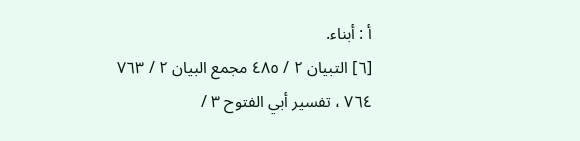أ : أبناء.
[٦] التبيان ٢ / ٤٨٥ مجمع البيان ٢ / ٧٦٣ ٧٦٤ ، تفسير أبي الفتوح ٣ /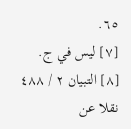٦٥.
[٧] ليس في ج.
[٨] التبيان ٢ / ٤٨٨ نقلا عن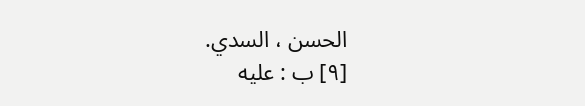الحسن ، السدي.
[٩] ب : عليه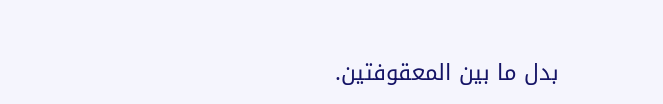بدل ما بين المعقوفتين.